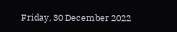Friday, 30 December 2022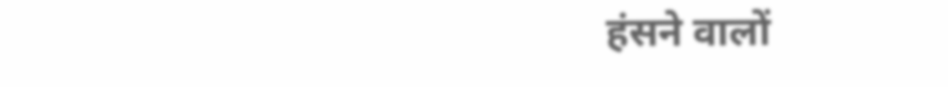हंसने वालों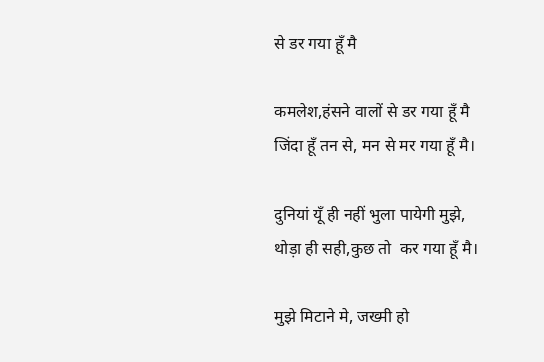से डर गया हूँ मै

कमलेश,हंसने वालों से डर गया हूँ मै
जिंदा हूँ तन से, मन से मर गया हूँ मै।

दुनियां यूँ ही नहीं भुला पायेगी मुझे,
थोड़ा ही सही,कुछ तो  कर गया हूँ मै।

मुझे मिटाने मे, जख्मी हो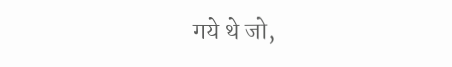गये थे जो,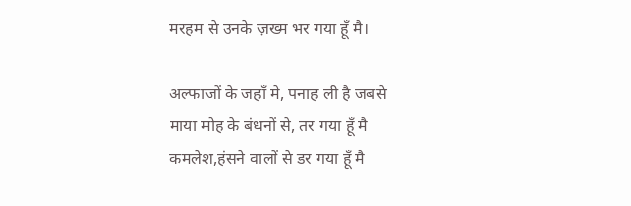मरहम से उनके ज़ख्म भर गया हूँ मै।

अल्फाजों के जहाँ मे, पनाह ली है जबसे
माया मोह के बंधनों से, तर गया हूँ मै
कमलेश,हंसने वालों से डर गया हूँ मै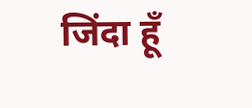जिंदा हूँ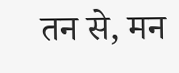तन से, मन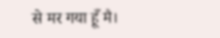से मर गया हूँ मै।